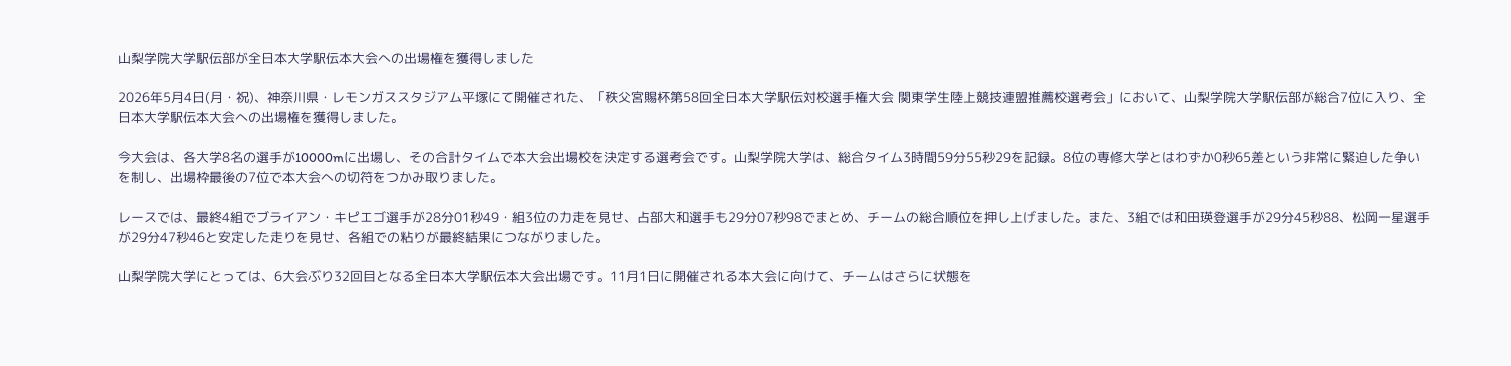山梨学院大学駅伝部が全日本大学駅伝本大会への出場権を獲得しました

2026年5月4日(月・祝)、神奈川県・レモンガススタジアム平塚にて開催された、「秩父宮賜杯第58回全日本大学駅伝対校選手権大会 関東学生陸上競技連盟推薦校選考会」において、山梨学院大学駅伝部が総合7位に入り、全日本大学駅伝本大会への出場権を獲得しました。

今大会は、各大学8名の選手が10000mに出場し、その合計タイムで本大会出場校を決定する選考会です。山梨学院大学は、総合タイム3時間59分55秒29を記録。8位の専修大学とはわずか0秒65差という非常に緊迫した争いを制し、出場枠最後の7位で本大会への切符をつかみ取りました。

レースでは、最終4組でブライアン・キピエゴ選手が28分01秒49・組3位の力走を見せ、占部大和選手も29分07秒98でまとめ、チームの総合順位を押し上げました。また、3組では和田瑛登選手が29分45秒88、松岡一星選手が29分47秒46と安定した走りを見せ、各組での粘りが最終結果につながりました。

山梨学院大学にとっては、6大会ぶり32回目となる全日本大学駅伝本大会出場です。11月1日に開催される本大会に向けて、チームはさらに状態を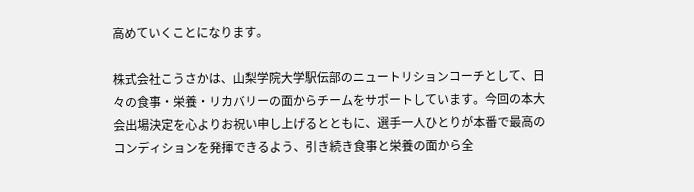高めていくことになります。

株式会社こうさかは、山梨学院大学駅伝部のニュートリションコーチとして、日々の食事・栄養・リカバリーの面からチームをサポートしています。今回の本大会出場決定を心よりお祝い申し上げるとともに、選手一人ひとりが本番で最高のコンディションを発揮できるよう、引き続き食事と栄養の面から全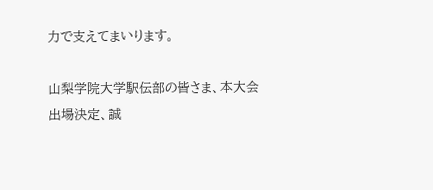力で支えてまいります。

山梨学院大学駅伝部の皆さま、本大会出場決定、誠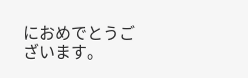におめでとうございます。